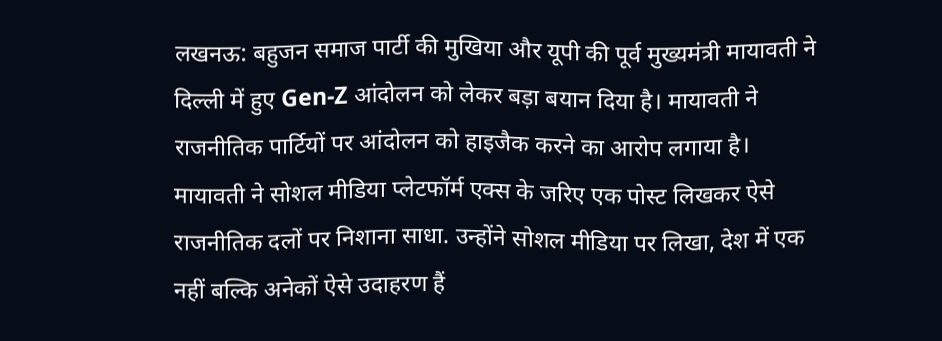लखनऊ: बहुजन समाज पार्टी की मुखिया और यूपी की पूर्व मुख्यमंत्री मायावती ने दिल्ली में हुए Gen-Z आंदोलन को लेकर बड़ा बयान दिया है। मायावती ने राजनीतिक पार्टियों पर आंदोलन को हाइजैक करने का आरोप लगाया है।
मायावती ने सोशल मीडिया प्लेटफॉर्म एक्स के जरिए एक पोस्ट लिखकर ऐसे राजनीतिक दलों पर निशाना साधा. उन्होंने सोशल मीडिया पर लिखा, देश में एक नहीं बल्कि अनेकों ऐसे उदाहरण हैं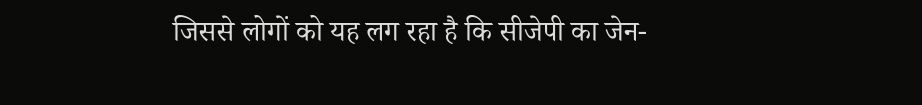जिससे लोगों को यह लग रहा है कि सीजेपी का जेन-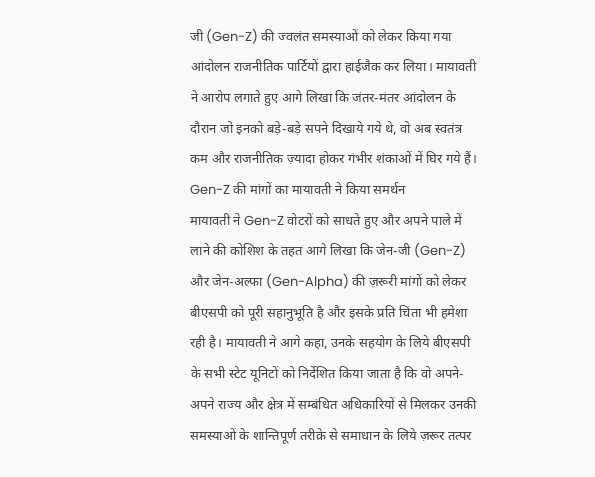जी (Gen-Z) की ज्वलंत समस्याओं को लेकर किया गया आंदोलन राजनीतिक पार्टियों द्वारा हाईजैक कर लिया। मायावती ने आरोप लगाते हुए आगे लिखा कि जंतर-मंतर आंदोलन के दौरान जो इनको बड़े-बड़े सपने दिखाये गये थे, वो अब स्वतंत्र कम और राजनीतिक ज़्यादा होकर गंभीर शंकाओं में घिर गये हैं।
Gen-Z की मांगों का मायावती ने किया समर्थन
मायावती ने Gen-Z वोटरों को साधते हुए और अपने पाले में लाने की कोशिश के तहत आगे लिखा कि जेन-जी (Gen-Z) और जेन-अल्फा (Gen-Alpha) की ज़रूरी मांगों को लेकर बीएसपी को पूरी सहानुभूति है और इसके प्रति चिंता भी हमेशा रही है। मायावती ने आगे कहा, उनके सहयोग के लिये बीएसपी के सभी स्टेट यूनिटों को निर्देशित किया जाता है कि वो अपने-अपने राज्य और क्षेत्र में सम्बंधित अधिकारियों से मिलकर उनकी समस्याओं के शान्तिपूर्ण तरीक़े से समाधान के लिये ज़रूर तत्पर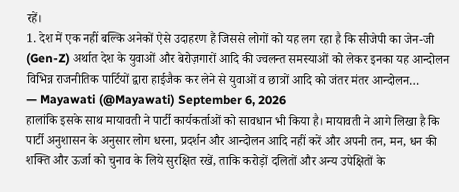रहें।
1. देश में एक नहीं बल्कि अनेकों ऐसे उदाहरण हैं जिससे लोगों को यह लग रहा है कि सीजेपी का जेन-जी (Gen-Z) अर्थात देश के युवाओं और बेरोज़गारों आदि की ज्वलन्त समस्याओं को लेकर इनका यह आन्दोलन विभिन्न राजनीतिक पार्टियों द्वारा हाईजैक कर लेने से युवाओं व छात्रों आदि को जंतर मंतर आन्दोलन…
— Mayawati (@Mayawati) September 6, 2026
हालांकि इसके साथ मायावती ने पार्टी कार्यकर्ताओं को सावधान भी किया है। मायावती ने आगे लिखा है कि पार्टी अनुशासन के अनुसार लोग धरना, प्रदर्शन और आन्दोलन आदि नहीं करें और अपनी तन, मन, धन की शक्ति और ऊर्जा को चुनाव के लिये सुरक्षित रखें, ताकि करोड़ों दलितों और अन्य उपेक्षितों के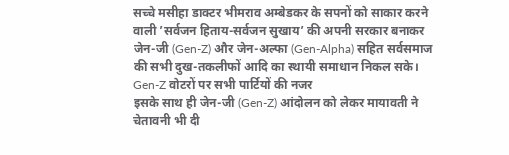सच्चे मसीहा डाक्टर भीमराव अम्बेडकर के सपनों को साकार करने वाली ’सर्वजन हिताय-सर्वजन सुखाय’ की अपनी सरकार बनाकर जेन-जी (Gen-Z) और जेन-अल्फा (Gen-Alpha) सहित सर्वसमाज की सभी दुख-तकलीफों आदि का स्थायी समाधान निकल सके।
Gen-Z वोटरों पर सभी पार्टियों की नजर
इसके साथ ही जेन-जी (Gen-Z) आंदोलन को लेकर मायावती ने चेतावनी भी दी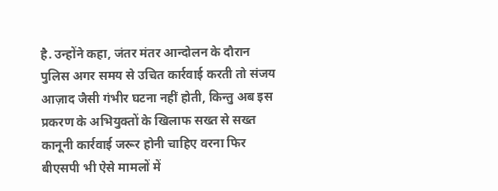है. उन्होंने कहा, जंतर मंतर आन्दोलन के दौरान पुलिस अगर समय से उचित कार्रवाई करती तो संजय आज़ाद जैसी गंभीर घटना नहीं होती, किन्तु अब इस प्रकरण के अभियुक्तों के खिलाफ सख्त से सख्त कानूनी कार्रवाई जरूर होनी चाहिए वरना फिर बीएसपी भी ऐसे मामलों में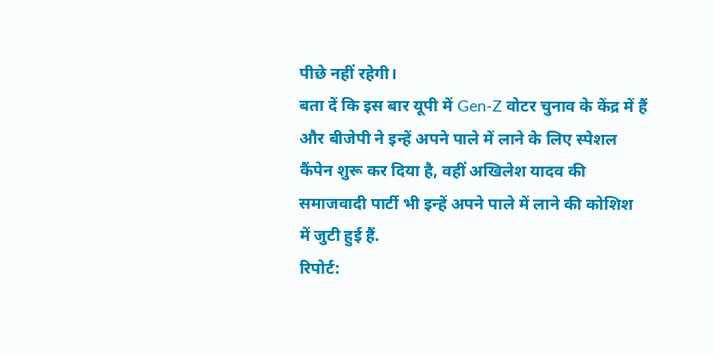पीछे नहीं रहेगी।
बता दें कि इस बार यूपी में Gen-Z वोटर चुनाव के केंद्र में हैं और बीजेपी ने इन्हें अपने पाले में लाने के लिए स्पेशल कैंपेन शुरू कर दिया है, वहीं अखिलेश यादव की समाजवादी पार्टी भी इन्हें अपने पाले में लाने की कोशिश में जुटी हुई हैं.
रिपोर्ट: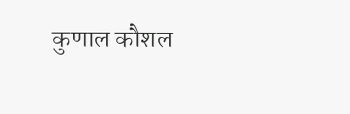कुणाल कौशल